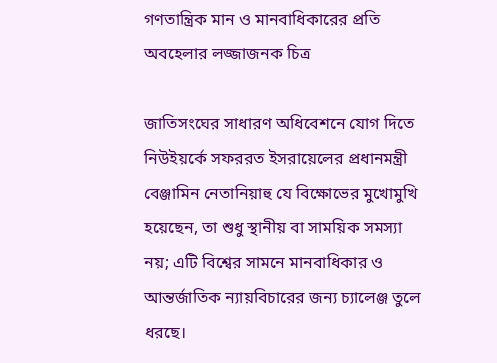গণতান্ত্রিক মান ও মানবাধিকারের প্রতি অবহেলার লজ্জাজনক চিত্র

জাতিসংঘের সাধারণ অধিবেশনে যোগ দিতে নিউইয়র্কে সফররত ইসরায়েলের প্রধানমন্ত্রী বেঞ্জামিন নেতানিয়াহু যে বিক্ষোভের মুখোমুখি হয়েছেন, তা শুধু স্থানীয় বা সাময়িক সমস্যা নয়; এটি বিশ্বের সামনে মানবাধিকার ও আন্তর্জাতিক ন্যায়বিচারের জন্য চ্যালেঞ্জ তুলে ধরছে।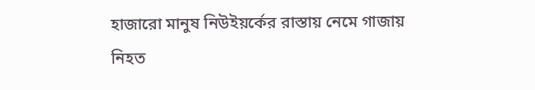হাজারো মানুষ নিউইয়র্কের রাস্তায় নেমে গাজায় নিহত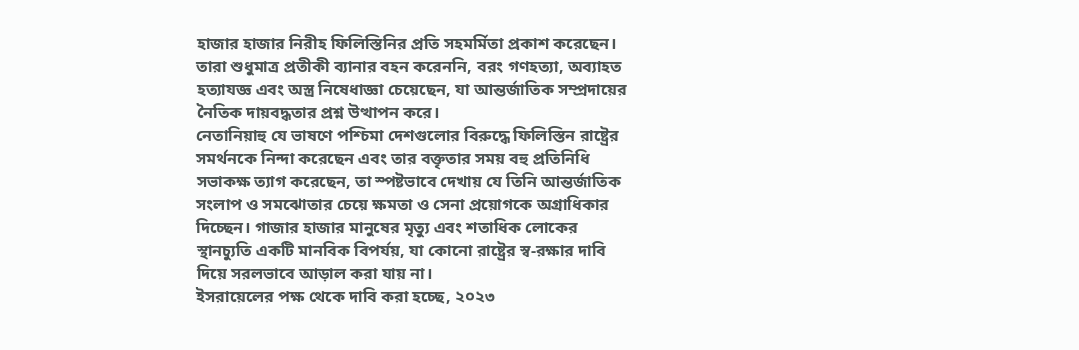হাজার হাজার নিরীহ ফিলিস্তিনির প্রতি সহমর্মিতা প্রকাশ করেছেন। তারা শুধুমাত্র প্রতীকী ব্যানার বহন করেননি, বরং গণহত্যা, অব্যাহত হত্যাযজ্ঞ এবং অস্ত্র নিষেধাজ্ঞা চেয়েছেন, যা আন্তর্জাতিক সম্প্রদায়ের নৈতিক দায়বদ্ধতার প্রশ্ন উত্থাপন করে।
নেতানিয়াহু যে ভাষণে পশ্চিমা দেশগুলোর বিরুদ্ধে ফিলিস্তিন রাষ্ট্রের সমর্থনকে নিন্দা করেছেন এবং তার বক্তৃতার সময় বহু প্রতিনিধি সভাকক্ষ ত্যাগ করেছেন, তা স্পষ্টভাবে দেখায় যে তিনি আন্তর্জাতিক সংলাপ ও সমঝোতার চেয়ে ক্ষমতা ও সেনা প্রয়োগকে অগ্রাধিকার দিচ্ছেন। গাজার হাজার মানুষের মৃত্যু এবং শতাধিক লোকের স্থানচ্যুতি একটি মানবিক বিপর্যয়, যা কোনো রাষ্ট্রের স্ব-রক্ষার দাবি দিয়ে সরলভাবে আড়াল করা যায় না।
ইসরায়েলের পক্ষ থেকে দাবি করা হচ্ছে, ২০২৩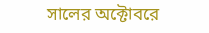সালের অক্টোবরে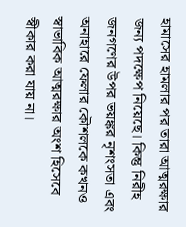হামাসের হামলার পর তারা আত্মরক্ষার জন্য পদক্ষেপ নিয়েছে। কিন্তু নিরীহ জনগণের উপর ভয়ঙ্কর নৃশংসতা এবং অনাহারে ফেলার কৌশলকে কখনও স্বাভাবিক আত্মরক্ষার অংশ হিসেবে স্বীকার করা যায় না।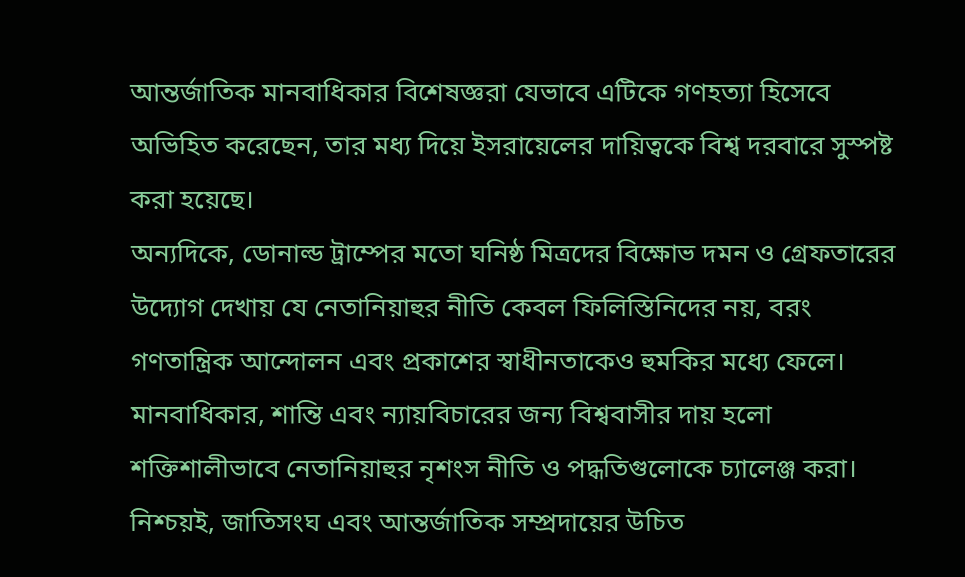আন্তর্জাতিক মানবাধিকার বিশেষজ্ঞরা যেভাবে এটিকে গণহত্যা হিসেবে অভিহিত করেছেন, তার মধ্য দিয়ে ইসরায়েলের দায়িত্বকে বিশ্ব দরবারে সুস্পষ্ট করা হয়েছে।
অন্যদিকে, ডোনাল্ড ট্রাম্পের মতো ঘনিষ্ঠ মিত্রদের বিক্ষোভ দমন ও গ্রেফতারের উদ্যোগ দেখায় যে নেতানিয়াহুর নীতি কেবল ফিলিস্তিনিদের নয়, বরং গণতান্ত্রিক আন্দোলন এবং প্রকাশের স্বাধীনতাকেও হুমকির মধ্যে ফেলে। মানবাধিকার, শান্তি এবং ন্যায়বিচারের জন্য বিশ্ববাসীর দায় হলো শক্তিশালীভাবে নেতানিয়াহুর নৃশংস নীতি ও পদ্ধতিগুলোকে চ্যালেঞ্জ করা।
নিশ্চয়ই, জাতিসংঘ এবং আন্তর্জাতিক সম্প্রদায়ের উচিত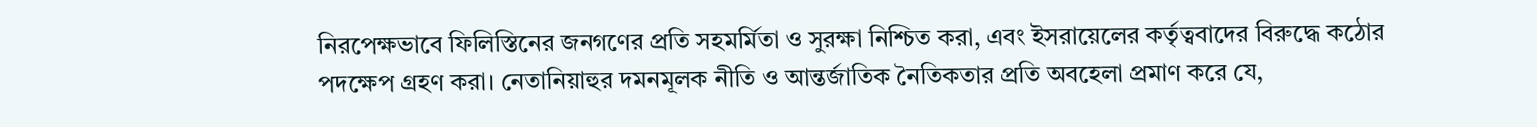নিরপেক্ষভাবে ফিলিস্তিনের জনগণের প্রতি সহমর্মিতা ও সুরক্ষা নিশ্চিত করা, এবং ইসরায়েলের কর্তৃত্ববাদের বিরুদ্ধে কঠোর পদক্ষেপ গ্রহণ করা। নেতানিয়াহুর দমনমূলক নীতি ও আন্তর্জাতিক নৈতিকতার প্রতি অবহেলা প্রমাণ করে যে,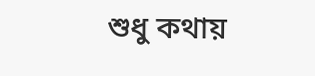শুধু কথায়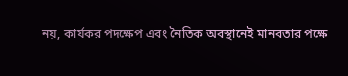নয়, কার্যকর পদক্ষেপ এবং নৈতিক অবস্থানেই মানবতার পক্ষে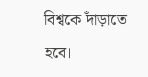বিশ্বকে দাঁড়াতে হবে।